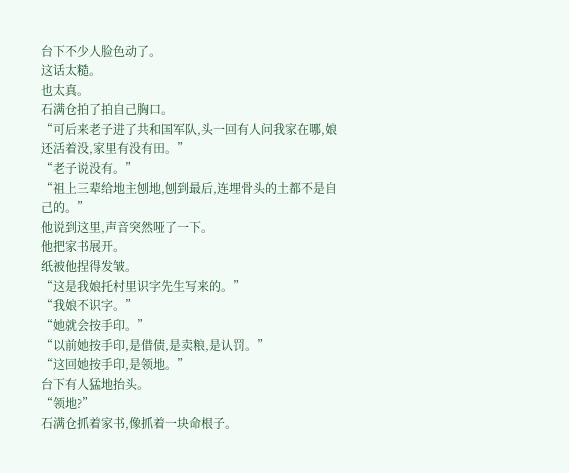台下不少人脸色动了。
这话太糙。
也太真。
石满仓拍了拍自己胸口。
“可后来老子进了共和国军队,头一回有人问我家在哪,娘还活着没,家里有没有田。”
“老子说没有。”
“祖上三辈给地主刨地,刨到最后,连埋骨头的土都不是自己的。”
他说到这里,声音突然哑了一下。
他把家书展开。
纸被他捏得发皱。
“这是我娘托村里识字先生写来的。”
“我娘不识字。”
“她就会按手印。”
“以前她按手印,是借债,是卖粮,是认罚。”
“这回她按手印,是领地。”
台下有人猛地抬头。
“领地?”
石满仓抓着家书,像抓着一块命根子。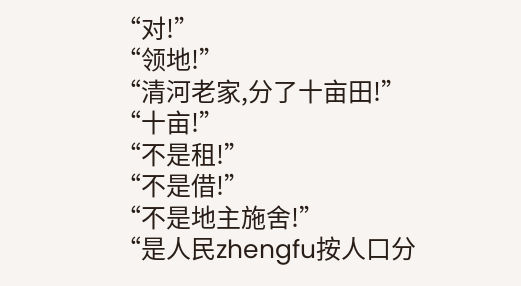“对!”
“领地!”
“清河老家,分了十亩田!”
“十亩!”
“不是租!”
“不是借!”
“不是地主施舍!”
“是人民zhengfu按人口分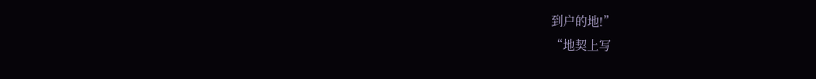到户的地!”
“地契上写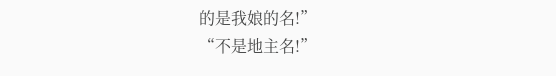的是我娘的名!”
“不是地主名!”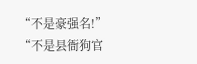“不是豪强名!”
“不是县衙狗官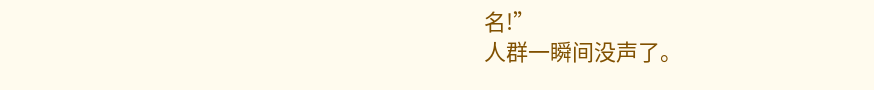名!”
人群一瞬间没声了。